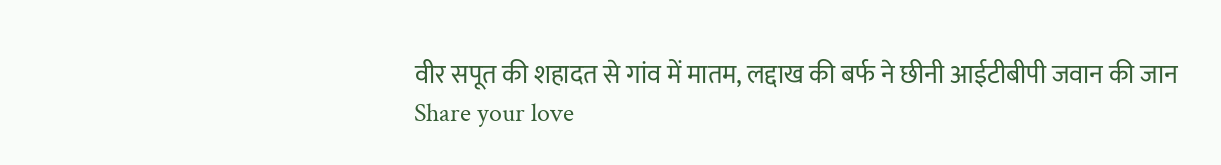वीर सपूत की शहादत से गांव में मातम, लद्दाख की बर्फ ने छीनी आईटीबीपी जवान की जान
Share your love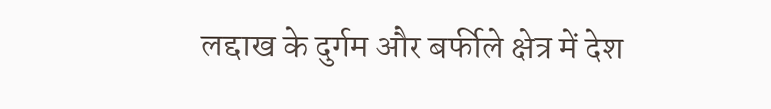लद्दाख के दुर्गम और बर्फीले क्षेत्र में देश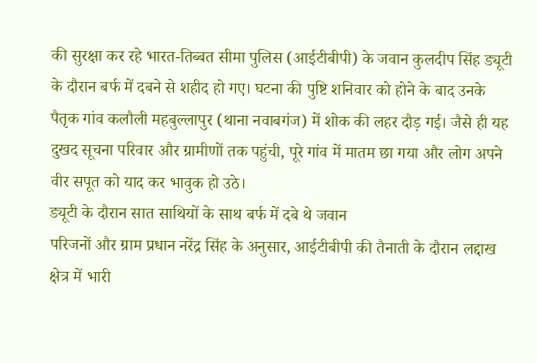की सुरक्षा कर रहे भारत-तिब्बत सीमा पुलिस (आईटीबीपी) के जवान कुलदीप सिंह ड्यूटी के दौरान बर्फ में दबने से शहीद हो गए। घटना की पुष्टि शनिवार को होने के बाद उनके पैतृक गांव कलौली महबुल्लापुर (थाना नवाबगंज) में शोक की लहर दौड़ गई। जैसे ही यह दुखद सूचना परिवार और ग्रामीणों तक पहुंची, पूरे गांव में मातम छा गया और लोग अपने वीर सपूत को याद कर भावुक हो उठे।
ड्यूटी के दौरान सात साथियों के साथ बर्फ में दबे थे जवान
परिजनों और ग्राम प्रधान नरेंद्र सिंह के अनुसार, आईटीबीपी की तैनाती के दौरान लद्दाख क्षेत्र में भारी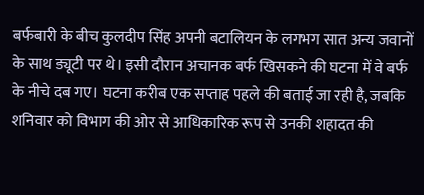बर्फबारी के बीच कुलदीप सिंह अपनी बटालियन के लगभग सात अन्य जवानों के साथ ड्यूटी पर थे। इसी दौरान अचानक बर्फ खिसकने की घटना में वे बर्फ के नीचे दब गए। घटना करीब एक सप्ताह पहले की बताई जा रही है, जबकि शनिवार को विभाग की ओर से आधिकारिक रूप से उनकी शहादत की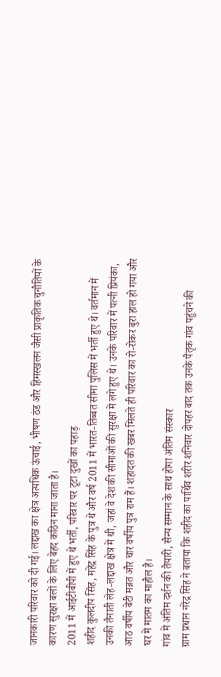जानकारी परिवार को दी गई। लद्दाख का क्षेत्र अत्यधिक ऊंचाई, भीषण ठंड और हिमस्खलन जैसी प्राकृतिक चुनौतियों के कारण सुरक्षा बलों के लिए बेहद कठिन माना जाता है।
2011 में आईटीबीपी में हुए थे भर्ती, परिवार पर टूटा दुखों का पहाड़
शहीद कुलदीप सिंह, महेंद्र सिंह के पुत्र थे और वर्ष 2011 में भारत-तिब्बत सीमा पुलिस में भर्ती हुए थे। वर्तमान में उनकी तैनाती लेह-लद्दाख क्षेत्र में थी, जहां वे देश की सीमाओं की सुरक्षा में लगे हुए थे। उनके परिवार में पत्नी प्रियंका, आठ वर्षीय बेटी मन्नत और चार वर्षीय पुत्र राम हैं। शहादत की खबर मिलते ही परिवार का रो-रोकर बुरा हाल हो गया और घर में मातम का माहौल है।
गांव में अंतिम दर्शन की तैयारी, सैन्य सम्मान के साथ होगा अंतिम संस्कार
ग्राम प्रधान नरेंद्र सिंह ने बताया कि शहीद का पार्थिव शरीर शनिवार दोपहर बाद तक उनके पैतृक गांव पहुंचने की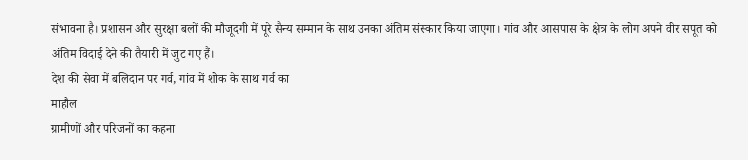संभावना है। प्रशासन और सुरक्षा बलों की मौजूदगी में पूरे सैन्य सम्मान के साथ उनका अंतिम संस्कार किया जाएगा। गांव और आसपास के क्षेत्र के लोग अपने वीर सपूत को अंतिम विदाई देने की तैयारी में जुट गए हैं।
देश की सेवा में बलिदान पर गर्व, गांव में शोक के साथ गर्व का
माहौल
ग्रामीणों और परिजनों का कहना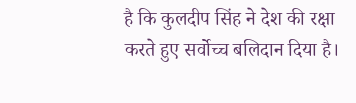है कि कुलदीप सिंह ने देश की रक्षा करते हुए सर्वोच्च बलिदान दिया है।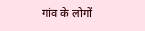गांव के लोगों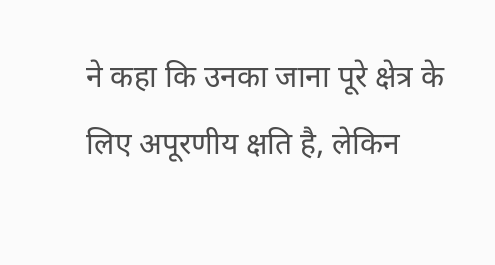ने कहा कि उनका जाना पूरे क्षेत्र के लिए अपूरणीय क्षति है, लेकिन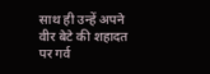साथ ही उन्हें अपने वीर बेटे की शहादत पर गर्व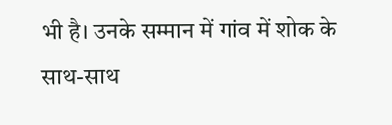भी है। उनके सम्मान में गांव में शोक के साथ-साथ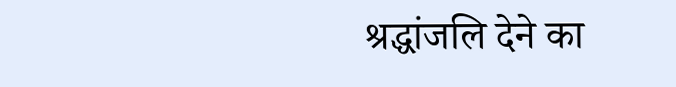श्रद्धांजलि देने का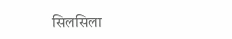सिलसिला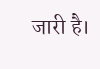जारी है।